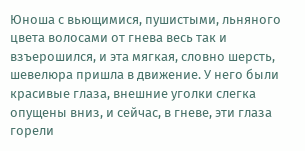Юноша с вьющимися, пушистыми, льняного цвета волосами от гнева весь так и взъерошился, и эта мягкая, словно шерсть, шевелюра пришла в движение. У него были красивые глаза, внешние уголки слегка опущены вниз, и сейчас, в гневе, эти глаза горели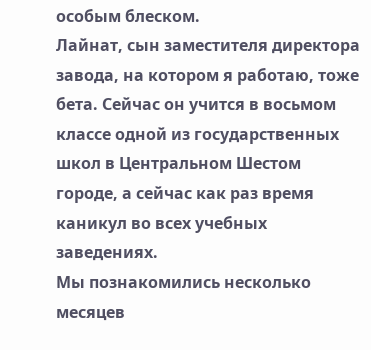особым блеском.
Лайнат, сын заместителя директора завода, на котором я работаю, тоже бета. Сейчас он учится в восьмом классе одной из государственных школ в Центральном Шестом городе, а сейчас как раз время каникул во всех учебных заведениях.
Мы познакомились несколько месяцев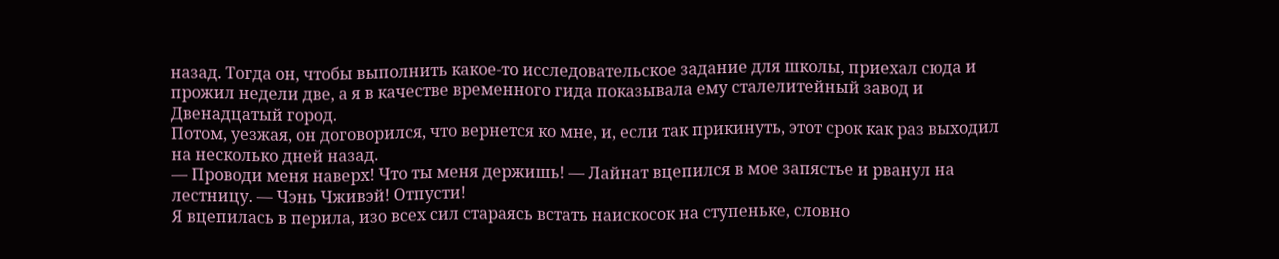назад. Тогда он, чтобы выполнить какое-то исследовательское задание для школы, приехал сюда и прожил недели две, а я в качестве временного гида показывала ему сталелитейный завод и Двенадцатый город.
Потом, уезжая, он договорился, что вернется ко мне, и, если так прикинуть, этот срок как раз выходил на несколько дней назад.
— Проводи меня наверх! Что ты меня держишь! — Лайнат вцепился в мое запястье и рванул на лестницу. — Чэнь Чживэй! Отпусти!
Я вцепилась в перила, изо всех сил стараясь встать наискосок на ступеньке, словно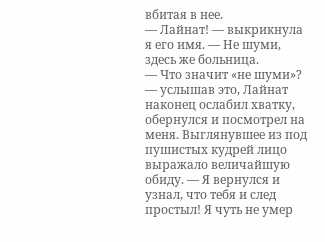вбитая в нее.
— Лайнат! — выкрикнула я его имя. — Не шуми, здесь же больница.
— Что значит «не шуми»? — услышав это, Лайнат наконец ослабил хватку, обернулся и посмотрел на меня. Выглянувшее из под пушистых кудрей лицо выражало величайшую обиду. — Я вернулся и узнал, что тебя и след простыл! Я чуть не умер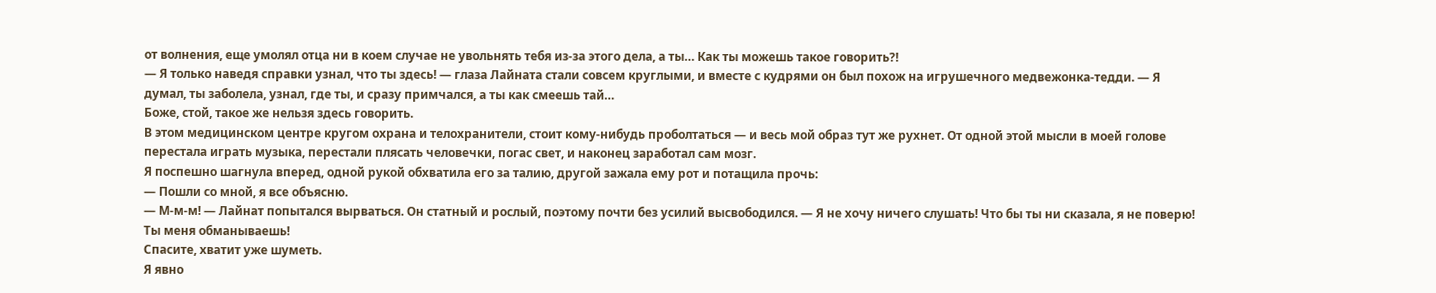от волнения, еще умолял отца ни в коем случае не увольнять тебя из-за этого дела, а ты… Как ты можешь такое говорить?!
— Я только наведя справки узнал, что ты здесь! — глаза Лайната стали совсем круглыми, и вместе с кудрями он был похож на игрушечного медвежонка-тедди. — Я думал, ты заболела, узнал, где ты, и сразу примчался, а ты как смеешь тай…
Боже, стой, такое же нельзя здесь говорить.
В этом медицинском центре кругом охрана и телохранители, стоит кому-нибудь проболтаться — и весь мой образ тут же рухнет. От одной этой мысли в моей голове перестала играть музыка, перестали плясать человечки, погас свет, и наконец заработал сам мозг.
Я поспешно шагнула вперед, одной рукой обхватила его за талию, другой зажала ему рот и потащила прочь:
— Пошли со мной, я все объясню.
— М-м-м! — Лайнат попытался вырваться. Он статный и рослый, поэтому почти без усилий высвободился. — Я не хочу ничего слушать! Что бы ты ни сказала, я не поверю! Ты меня обманываешь!
Спасите, хватит уже шуметь.
Я явно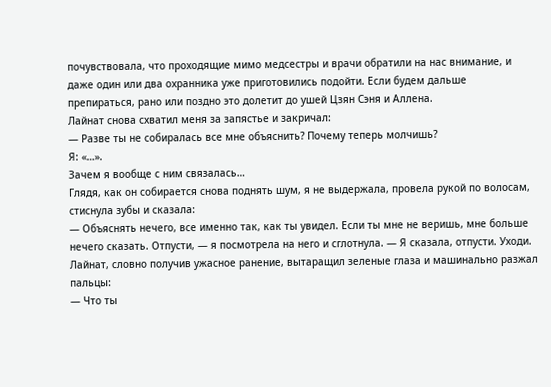почувствовала, что проходящие мимо медсестры и врачи обратили на нас внимание, и даже один или два охранника уже приготовились подойти. Если будем дальше препираться, рано или поздно это долетит до ушей Цзян Сэня и Аллена.
Лайнат снова схватил меня за запястье и закричал:
— Разве ты не собиралась все мне объяснить? Почему теперь молчишь?
Я: «…».
Зачем я вообще с ним связалась…
Глядя, как он собирается снова поднять шум, я не выдержала, провела рукой по волосам, стиснула зубы и сказала:
— Объяснять нечего, все именно так, как ты увидел. Если ты мне не веришь, мне больше нечего сказать. Отпусти, — я посмотрела на него и сглотнула. — Я сказала, отпусти. Уходи.
Лайнат, словно получив ужасное ранение, вытаращил зеленые глаза и машинально разжал пальцы:
— Что ты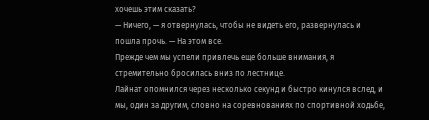хочешь этим сказать?
— Ничего, — я отвернулась, чтобы не видеть его, развернулась и пошла прочь. — На этом все.
Прежде чем мы успели привлечь еще больше внимания, я стремительно бросилась вниз по лестнице.
Лайнат опомнился через несколько секунд и быстро кинулся вслед, и мы, один за другим, словно на соревнованиях по спортивной ходьбе,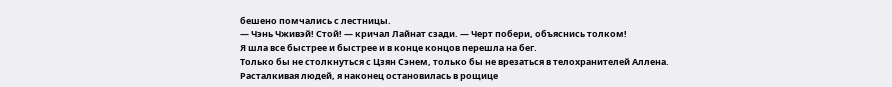бешено помчались с лестницы.
— Чэнь Чживэй! Стой! — кричал Лайнат сзади. — Черт побери, объяснись толком!
Я шла все быстрее и быстрее и в конце концов перешла на бег.
Только бы не столкнуться с Цзян Сэнем, только бы не врезаться в телохранителей Аллена.
Расталкивая людей, я наконец остановилась в рощице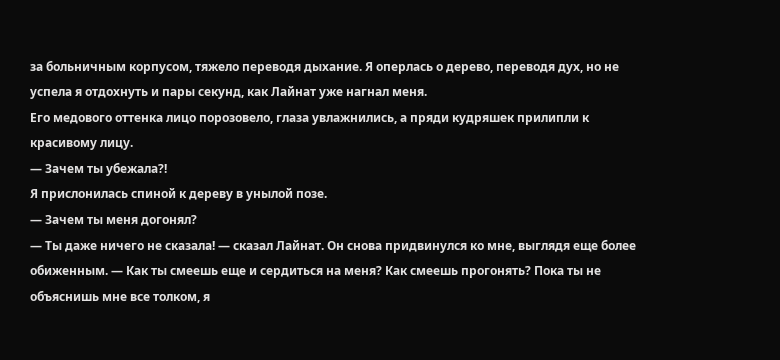за больничным корпусом, тяжело переводя дыхание. Я оперлась о дерево, переводя дух, но не успела я отдохнуть и пары секунд, как Лайнат уже нагнал меня.
Его медового оттенка лицо порозовело, глаза увлажнились, а пряди кудряшек прилипли к красивому лицу.
— Зачем ты убежала?!
Я прислонилась спиной к дереву в унылой позе.
— Зачем ты меня догонял?
— Ты даже ничего не сказала! — сказал Лайнат. Он снова придвинулся ко мне, выглядя еще более обиженным. — Как ты смеешь еще и сердиться на меня? Как смеешь прогонять? Пока ты не объяснишь мне все толком, я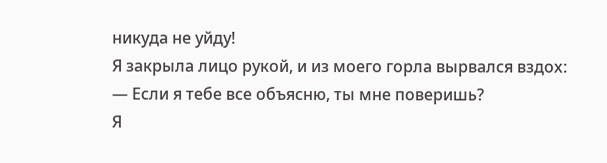никуда не уйду!
Я закрыла лицо рукой, и из моего горла вырвался вздох:
— Если я тебе все объясню, ты мне поверишь?
Я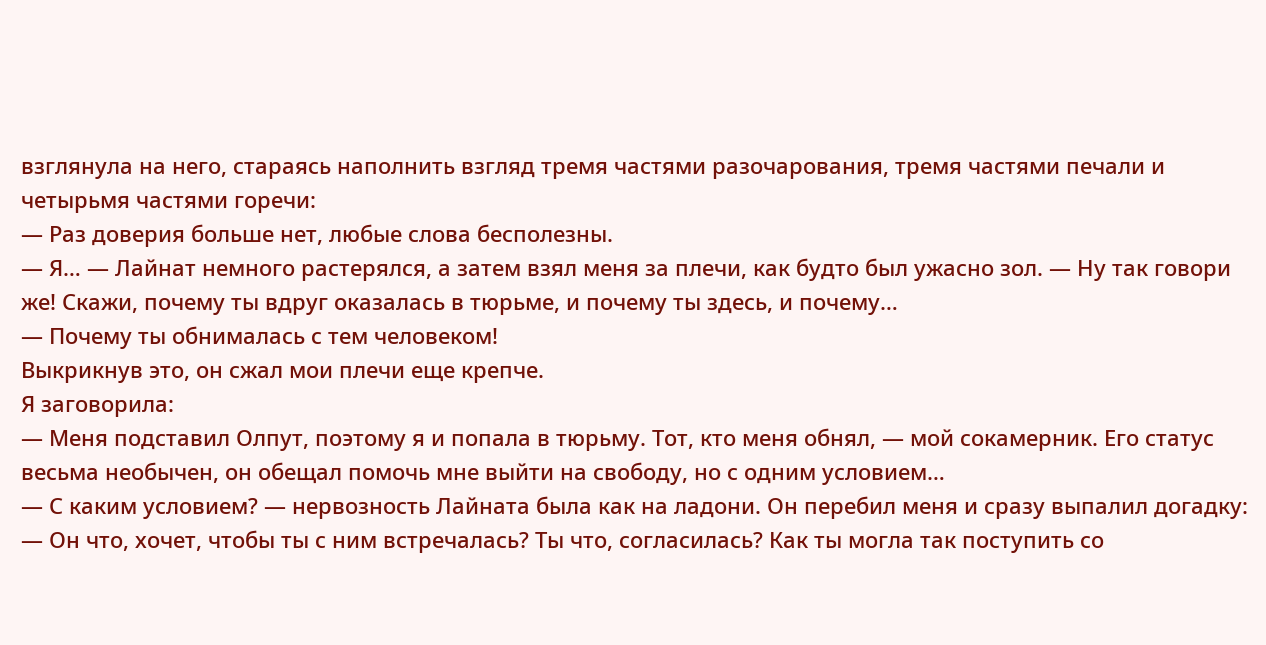взглянула на него, стараясь наполнить взгляд тремя частями разочарования, тремя частями печали и четырьмя частями горечи:
— Раз доверия больше нет, любые слова бесполезны.
— Я… — Лайнат немного растерялся, а затем взял меня за плечи, как будто был ужасно зол. — Ну так говори же! Скажи, почему ты вдруг оказалась в тюрьме, и почему ты здесь, и почему…
— Почему ты обнималась с тем человеком!
Выкрикнув это, он сжал мои плечи еще крепче.
Я заговорила:
— Меня подставил Олпут, поэтому я и попала в тюрьму. Тот, кто меня обнял, — мой сокамерник. Его статус весьма необычен, он обещал помочь мне выйти на свободу, но с одним условием…
— С каким условием? — нервозность Лайната была как на ладони. Он перебил меня и сразу выпалил догадку: — Он что, хочет, чтобы ты с ним встречалась? Ты что, согласилась? Как ты могла так поступить со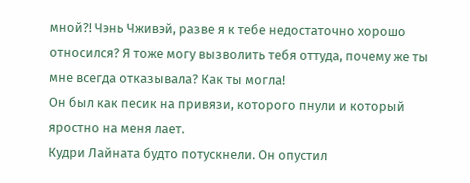мной?! Чэнь Чживэй, разве я к тебе недостаточно хорошо относился? Я тоже могу вызволить тебя оттуда, почему же ты мне всегда отказывала? Как ты могла!
Он был как песик на привязи, которого пнули и который яростно на меня лает.
Кудри Лайната будто потускнели. Он опустил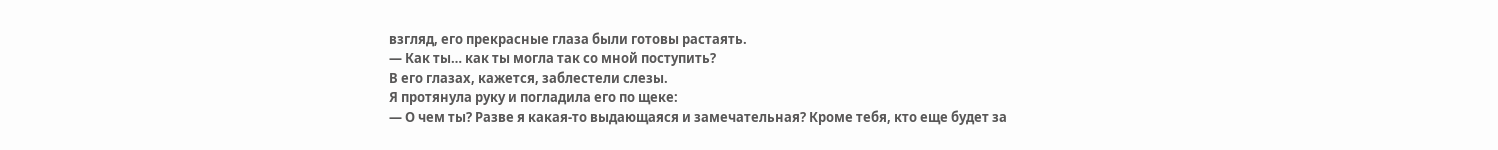взгляд, его прекрасные глаза были готовы растаять.
— Как ты… как ты могла так со мной поступить?
В его глазах, кажется, заблестели слезы.
Я протянула руку и погладила его по щеке:
— О чем ты? Разве я какая-то выдающаяся и замечательная? Кроме тебя, кто еще будет за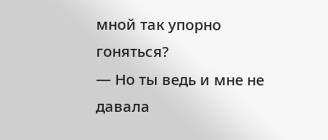мной так упорно гоняться?
— Но ты ведь и мне не давала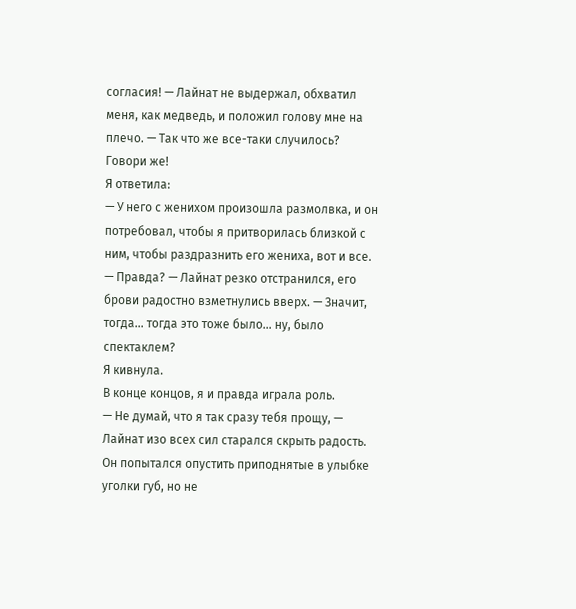согласия! — Лайнат не выдержал, обхватил меня, как медведь, и положил голову мне на плечо. — Так что же все-таки случилось? Говори же!
Я ответила:
— У него с женихом произошла размолвка, и он потребовал, чтобы я притворилась близкой с ним, чтобы раздразнить его жениха, вот и все.
— Правда? — Лайнат резко отстранился, его брови радостно взметнулись вверх. — Значит, тогда… тогда это тоже было… ну, было спектаклем?
Я кивнула.
В конце концов, я и правда играла роль.
— Не думай, что я так сразу тебя прощу, — Лайнат изо всех сил старался скрыть радость. Он попытался опустить приподнятые в улыбке уголки губ, но не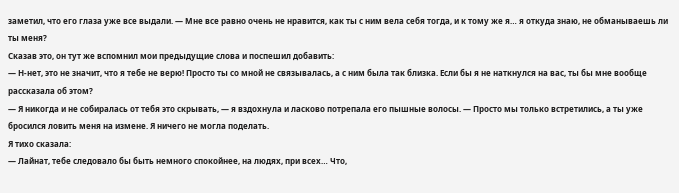заметил, что его глаза уже все выдали. — Мне все равно очень не нравится, как ты с ним вела себя тогда, и к тому же я… я откуда знаю, не обманываешь ли ты меня?
Сказав это, он тут же вспомнил мои предыдущие слова и поспешил добавить:
— Н-нет, это не значит, что я тебе не верю! Просто ты со мной не связывалась, а с ним была так близка. Если бы я не наткнулся на вас, ты бы мне вообще рассказала об этом?
— Я никогда и не собиралась от тебя это скрывать, — я вздохнула и ласково потрепала его пышные волосы. — Просто мы только встретились, а ты уже бросился ловить меня на измене. Я ничего не могла поделать.
Я тихо сказала:
— Лайнат, тебе следовало бы быть немного спокойнее, на людях, при всех… Что,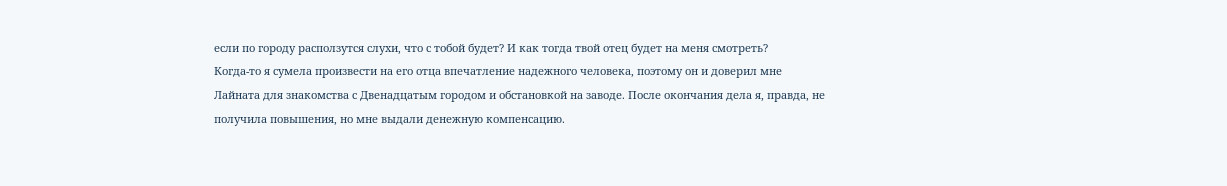если по городу расползутся слухи, что с тобой будет? И как тогда твой отец будет на меня смотреть?
Когда-то я сумела произвести на его отца впечатление надежного человека, поэтому он и доверил мне Лайната для знакомства с Двенадцатым городом и обстановкой на заводе. После окончания дела я, правда, не получила повышения, но мне выдали денежную компенсацию.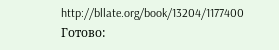http://bllate.org/book/13204/1177400
Готово: